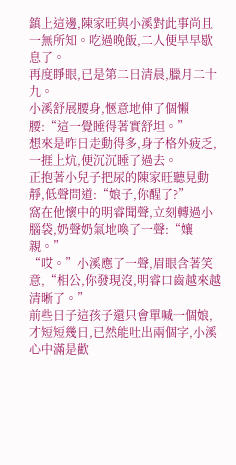鎮上這邊,陳家旺與小溪對此事尚且一無所知。吃過晚飯,二人便早早歇息了。
再度睜眼,已是第二日清晨,臘月二十九。
小溪舒展腰身,愜意地伸了個懶腰:“這一覺睡得著實舒坦。”
想來是昨日走動得多,身子格外疲乏,一捱上炕,便沉沉睡了過去。
正抱著小兒子把尿的陳家旺聽見動靜,低聲問道:“娘子,你醒了?”
窩在他懷中的明睿聞聲,立刻轉過小腦袋,奶聲奶氣地喚了一聲:“孃親。”
“哎。”小溪應了一聲,眉眼含著笑意,“相公,你發現沒,明睿口齒越來越清晰了。”
前些日子這孩子還只會單喊一個娘,才短短幾日,已然能吐出兩個字,小溪心中滿是歡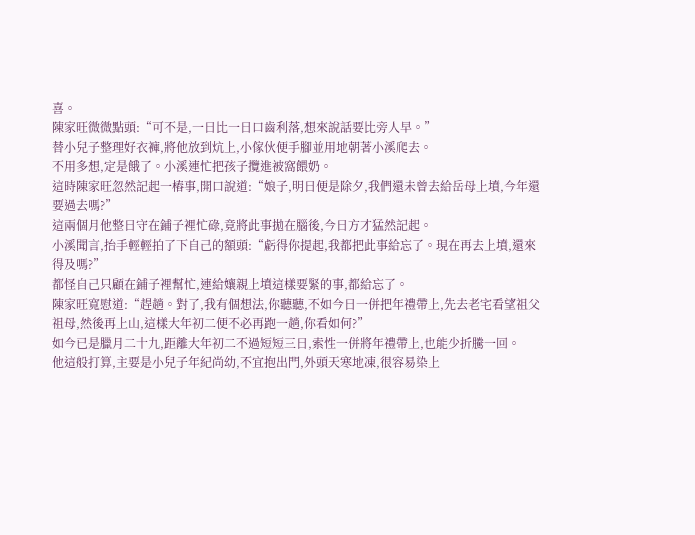喜。
陳家旺微微點頭:“可不是,一日比一日口齒利落,想來說話要比旁人早。”
替小兒子整理好衣褲,將他放到炕上,小傢伙便手腳並用地朝著小溪爬去。
不用多想,定是餓了。小溪連忙把孩子攬進被窩餵奶。
這時陳家旺忽然記起一樁事,開口說道:“娘子,明日便是除夕,我們還未曾去給岳母上墳,今年還要過去嗎?”
這兩個月他整日守在鋪子裡忙碌,竟將此事拋在腦後,今日方才猛然記起。
小溪聞言,抬手輕輕拍了下自己的額頭:“虧得你提起,我都把此事給忘了。現在再去上墳,還來得及嗎?”
都怪自己只顧在鋪子裡幫忙,連給孃親上墳這樣要緊的事,都給忘了。
陳家旺寬慰道:“趕趟。對了,我有個想法,你聽聽,不如今日一併把年禮帶上,先去老宅看望祖父祖母,然後再上山,這樣大年初二便不必再跑一趟,你看如何?”
如今已是臘月二十九,距離大年初二不過短短三日,索性一併將年禮帶上,也能少折騰一回。
他這般打算,主要是小兒子年紀尚幼,不宜抱出門,外頭天寒地凍,很容易染上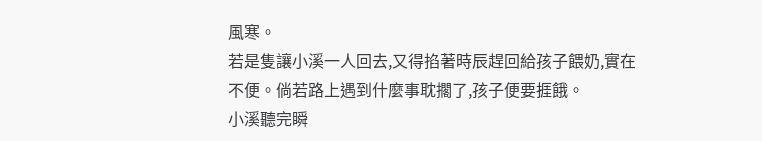風寒。
若是隻讓小溪一人回去,又得掐著時辰趕回給孩子餵奶,實在不便。倘若路上遇到什麼事耽擱了,孩子便要捱餓。
小溪聽完瞬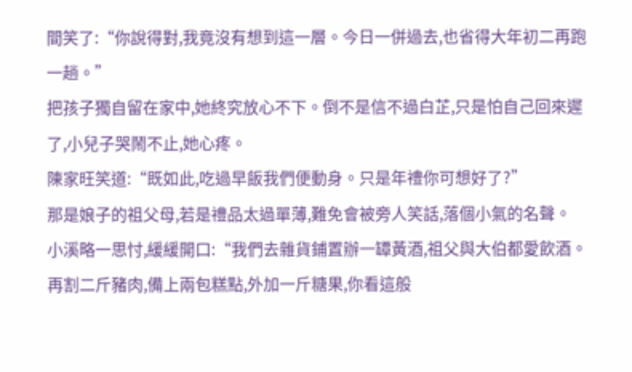間笑了:“你說得對,我竟沒有想到這一層。今日一併過去,也省得大年初二再跑一趟。”
把孩子獨自留在家中,她終究放心不下。倒不是信不過白芷,只是怕自己回來遲了,小兒子哭鬧不止,她心疼。
陳家旺笑道:“既如此,吃過早飯我們便動身。只是年禮你可想好了?”
那是娘子的祖父母,若是禮品太過單薄,難免會被旁人笑話,落個小氣的名聲。
小溪略一思忖,緩緩開口:“我們去雜貨鋪置辦一罈黃酒,祖父與大伯都愛飲酒。再割二斤豬肉,備上兩包糕點,外加一斤糖果,你看這般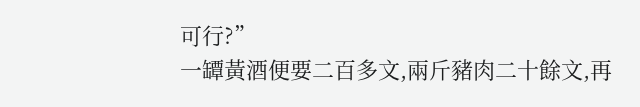可行?”
一罈黃酒便要二百多文,兩斤豬肉二十餘文,再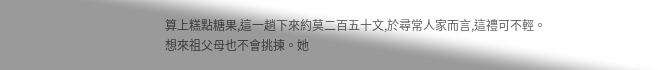算上糕點糖果,這一趟下來約莫二百五十文,於尋常人家而言,這禮可不輕。
想來祖父母也不會挑揀。她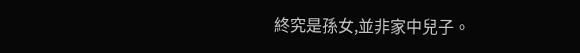終究是孫女,並非家中兒子。